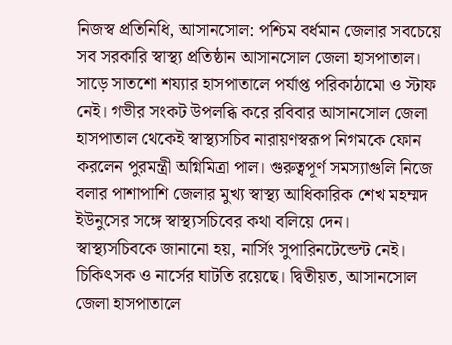নিজস্ব প্রতিনিধি, আসানসোল: পশ্চিম বর্ধমান জেলার সবচেয়ে সব সরকারি স্বাস্থ্য প্রতিষ্ঠান আসানসোল জেলা হাসপাতাল। সাড়ে সাতশো শয্যার হাসপাতালে পর্যাপ্ত পরিকাঠামো ও স্টাফ নেই। গভীর সংকট উপলব্ধি করে রবিবার আসানসোল জেলা হাসপাতাল থেকেই স্বাস্থ্যসচিব নারায়ণস্বরূপ নিগমকে ফোন করলেন পুরমন্ত্রী অগ্নিমিত্রা পাল। গুরুত্বপূর্ণ সমস্যাগুলি নিজে বলার পাশাপাশি জেলার মুখ্য স্বাস্থ্য আধিকারিক শেখ মহম্মদ ইউনুসের সঙ্গে স্বাস্থ্যসচিবের কথা বলিয়ে দেন।
স্বাস্থ্যসচিবকে জানানো হয়, নার্সিং সুপারিনটেন্ডেন্ট নেই। চিকিৎসক ও নার্সের ঘাটতি রয়েছে। দ্বিতীয়ত, আসানসোল জেলা হাসপাতালে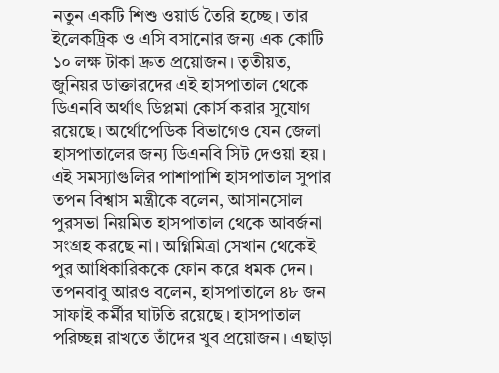নতুন একটি শিশু ওয়ার্ড তৈরি হচ্ছে। তার ইলেকট্রিক ও এসি বসানোর জন্য এক কোটি ১০ লক্ষ টাকা দ্রুত প্রয়োজন। তৃতীয়ত, জুনিয়র ডাক্তারদের এই হাসপাতাল থেকে ডিএনবি অর্থাৎ ডিপ্লমা কোর্স করার সুযোগ রয়েছে। অর্থোপেডিক বিভাগেও যেন জেলা হাসপাতালের জন্য ডিএনবি সিট দেওয়া হয়।
এই সমস্যাগুলির পাশাপাশি হাসপাতাল সুপার তপন বিশ্বাস মন্ত্রীকে বলেন, আসানসোল পুরসভা নিয়মিত হাসপাতাল থেকে আবর্জনা সংগ্রহ করছে না। অগ্নিমিত্রা সেখান থেকেই পুর আধিকারিককে ফোন করে ধমক দেন। তপনবাবু আরও বলেন, হাসপাতালে ৪৮ জন সাফাই কর্মীর ঘাটতি রয়েছে। হাসপাতাল পরিচ্ছন্ন রাখতে তাঁদের খুব প্রয়োজন। এছাড়া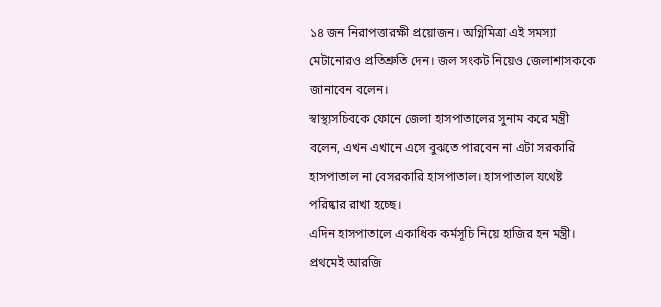১৪ জন নিরাপত্তারক্ষী প্রয়োজন। অগ্নিমিত্রা এই সমস্যা মেটানোরও প্রতিশ্রুতি দেন। জল সংকট নিয়েও জেলাশাসককে জানাবেন বলেন।
স্বাস্থ্যসচিবকে ফোনে জেলা হাসপাতালের সুনাম করে মন্ত্রী বলেন, এখন এখানে এসে বুঝতে পারবেন না এটা সরকারি হাসপাতাল না বেসরকারি হাসপাতাল। হাসপাতাল যথেষ্ট পরিষ্কার রাখা হচ্ছে।
এদিন হাসপাতালে একাধিক কর্মসূচি নিয়ে হাজির হন মন্ত্রী। প্রথমেই আরজি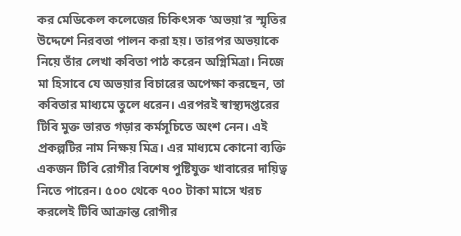কর মেডিকেল কলেজের চিকিৎসক ‘অভয়া’র স্মৃতির উদ্দেশে নিরবতা পালন করা হয়। তারপর অভয়াকে নিয়ে তাঁর লেখা কবিতা পাঠ করেন অগ্নিমিত্রা। নিজে মা হিসাবে যে অভয়ার বিচারের অপেক্ষা করছেন, তা কবিতার মাধ্যমে তুলে ধরেন। এরপরই স্বাস্থ্যদপ্তরের টিবি মুক্ত ভারত গড়ার কর্মসূচিতে অংশ নেন। এই প্রকল্পটির নাম নিক্ষয় মিত্র। এর মাধ্যমে কোনো ব্যক্তি একজন টিবি রোগীর বিশেষ পুষ্টিযুক্ত খাবারের দায়িত্ব নিতে পারেন। ৫০০ থেকে ৭০০ টাকা মাসে খরচ করলেই টিবি আক্রান্ত রোগীর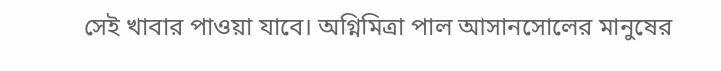সেই খাবার পাওয়া যাবে। অগ্নিমিত্রা পাল আসানসোলের মানুষের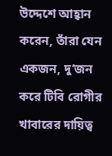উদ্দেশে আহ্বান করেন, তাঁরা যেন একজন, দু’জন করে টিবি রোগীর খাবারের দায়িত্ব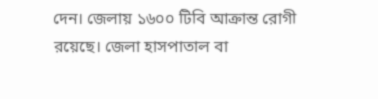দেন। জেলায় ১৬০০ টিবি আক্রান্ত রোগী রয়েছে। জেলা হাসপাতাল বা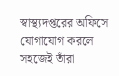স্বাস্থ্যদপ্তরের অফিসে যোগাযোগ করলে সহজেই তাঁরা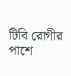টিবি রোগীর পাশে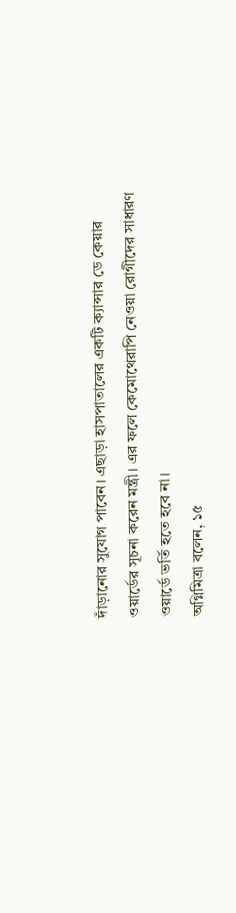দাঁড়ানোর সুযোগ পাবেন। এছাড়া হাসপাতালের একটি ক্যান্সার ডে কেয়ার ওয়ার্ডের সূচনা করেন মন্ত্রী। এর ফলে কেমোথেরাপি নেওয়া রোগীদের সাধারণ ওয়ার্ডে ভর্তি হতে হবে না।
অগ্নিমিত্রা বলেন, ১৫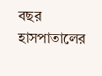বছর হাসপাতালের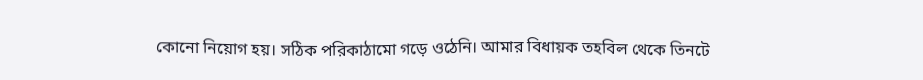কোনো নিয়োগ হয়। সঠিক পরিকাঠামো গড়ে ওঠেনি। আমার বিধায়ক তহবিল থেকে তিনটে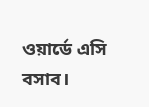ওয়ার্ডে এসি বসাব।